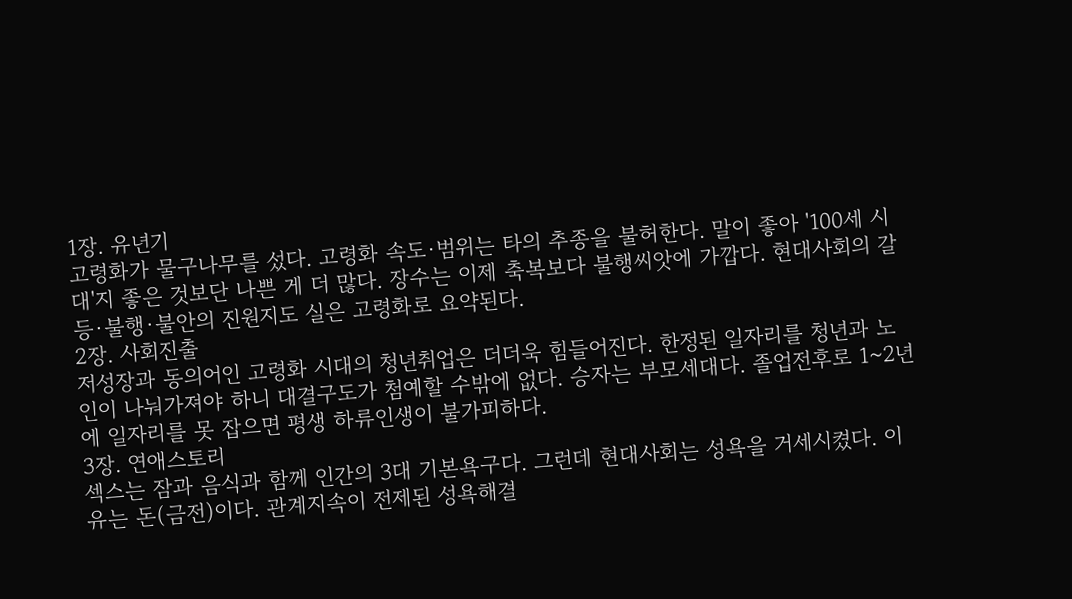1장. 유년기
고령화가 물구나무를 섰다. 고령화 속도·범위는 타의 추종을 불허한다. 말이 좋아 '100세 시대'지 좋은 것보단 나쁜 게 더 많다. 장수는 이제 축복보다 불행씨앗에 가깝다. 현대사회의 갈등·불행·불안의 진원지도 실은 고령화로 요약된다.
2장. 사회진출
저성장과 동의어인 고령화 시대의 청년취업은 더더욱 힘들어진다. 한정된 일자리를 청년과 노인이 나눠가져야 하니 대결구도가 첨예할 수밖에 없다. 승자는 부모세대다. 졸업전후로 1~2년에 일자리를 못 잡으면 평생 하류인생이 불가피하다.
3장. 연애스토리
섹스는 잠과 음식과 함께 인간의 3대 기본욕구다. 그런데 현대사회는 성욕을 거세시켰다. 이유는 돈(금전)이다. 관계지속이 전제된 성욕해결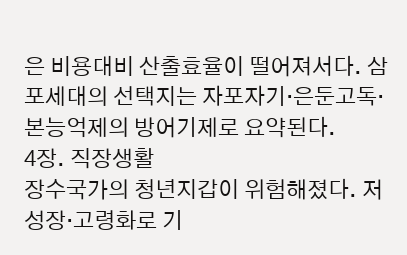은 비용대비 산출효율이 떨어져서다. 삼포세대의 선택지는 자포자기·은둔고독·본능억제의 방어기제로 요약된다.
4장. 직장생활
장수국가의 청년지갑이 위험해졌다. 저성장·고령화로 기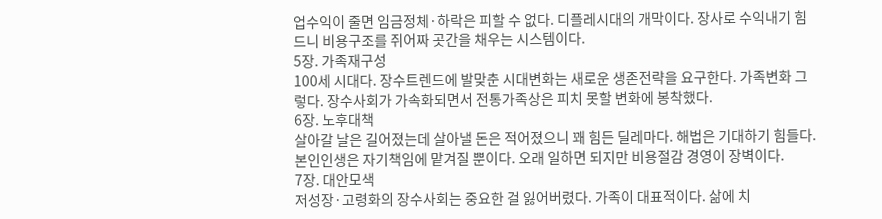업수익이 줄면 임금정체·하락은 피할 수 없다. 디플레시대의 개막이다. 장사로 수익내기 힘드니 비용구조를 쥐어짜 곳간을 채우는 시스템이다.
5장. 가족재구성
100세 시대다. 장수트렌드에 발맞춘 시대변화는 새로운 생존전략을 요구한다. 가족변화 그렇다. 장수사회가 가속화되면서 전통가족상은 피치 못할 변화에 봉착했다.
6장. 노후대책
살아갈 날은 길어졌는데 살아낼 돈은 적어졌으니 꽤 힘든 딜레마다. 해법은 기대하기 힘들다. 본인인생은 자기책임에 맡겨질 뿐이다. 오래 일하면 되지만 비용절감 경영이 장벽이다.
7장. 대안모색
저성장·고령화의 장수사회는 중요한 걸 잃어버렸다. 가족이 대표적이다. 삶에 치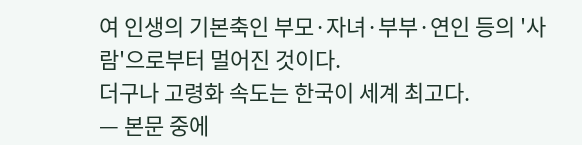여 인생의 기본축인 부모·자녀·부부·연인 등의 '사람'으로부터 멀어진 것이다.
더구나 고령화 속도는 한국이 세계 최고다.
— 본문 중에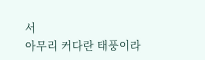서
아무리 커다란 태풍이라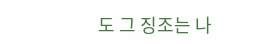도 그 징조는 나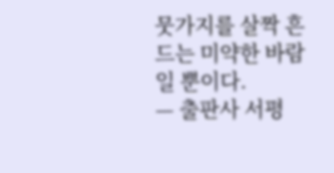뭇가지를 살짝 흔드는 미약한 바람일 뿐이다.
— 출판사 서평